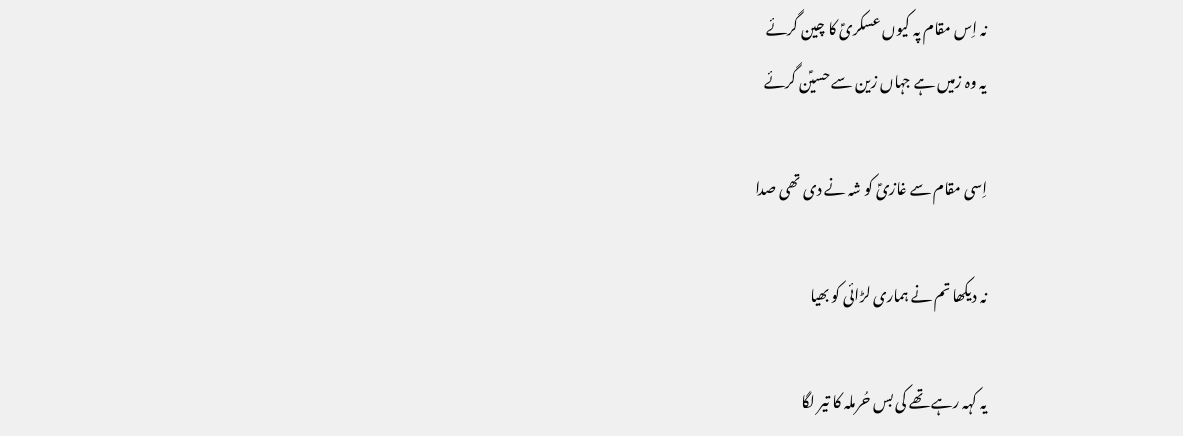نہ اِس مقام پہ کیوں عسکریؑ کا چین گرئے
یہ وہ زمیں ہے جہاں زین سے حسیؑن گرئے

اِسی مقام سے غازیؑ کو شہ نے دی تھی صدا

نہ دیکھا تم نے ہماری لڑائی کو بھیا

یہ کہہ رہے تھے کی بس حُرملہ کا تیر لگا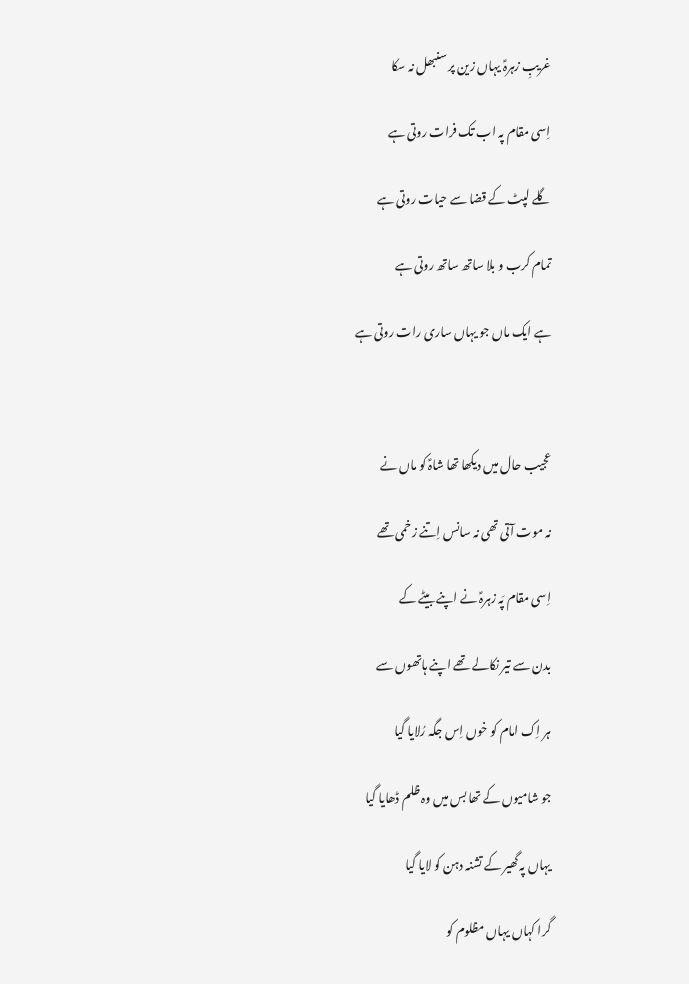غریبِ زہرہؑ یہاں زین پر سنبھل نہ سکا

اِسی مقام پہ اب تک فرات روتی ہے

گلے لپٹ کے قضا سے حیات روتی ہے

تمام کرب و بلا ساتھ ساتھ روتی ہے

ہے ایک ماں جو یہاں ساری رات روتی ہے



عجیب حال میں دیکھا تھا شاہؑ کو ماں نے

نہ موت آتی تھی نہ سانس اِتنے زخمی تھے

اِسی مقام پَہ زہرہؑ نے اپنے بیٹے کے

بدن سے تیر نکالے تھے اپنے ہاتھوں سے

ہر اِک امام کو خوں اِس جگہ رُلایا گیا

جو شامیوں کے تھا بس میں وہ ظلم ڈھایا گیا

یہاں پہ گھیر کے تشنہ دہن کو لایا گیا

گرا کہاں یہاں مظلوم کو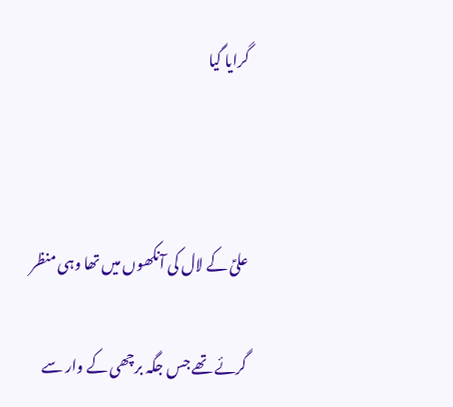گرایا گیا



علیؑ کے لال کی آنکھوں میں تھا وہی منظر

گرئے تھے جس جگہ برچھی کے وار سے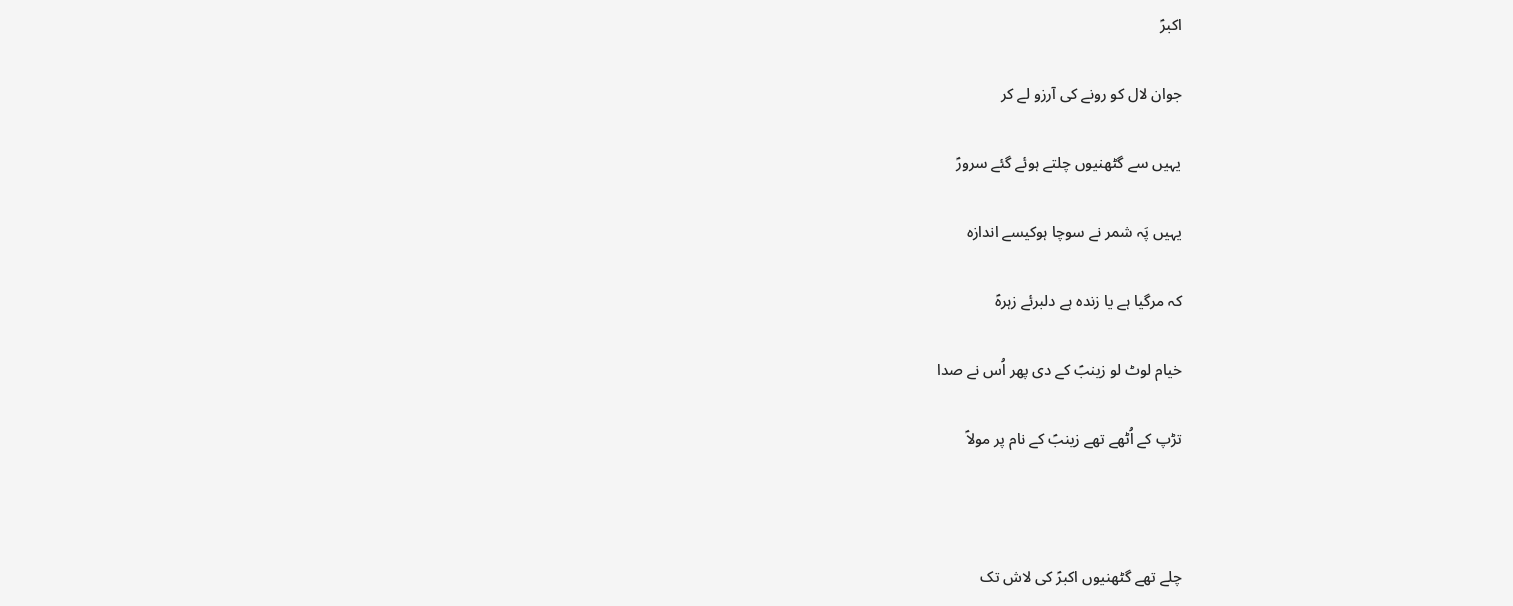اکبرؑ

جوان لال کو رونے کی آرزو لے کر

یہیں سے گٹھنیوں چلتے ہوئے گئے سرورؑ

یہیں پَہ شمر نے سوچا ہوکیسے اندازہ

کہ مرگیا ہے یا زندہ ہے دلبرئے زہرہؑ

خیام لوٹ لو زینبؑ کے دی پھر اُس نے صدا

تڑپ کے اُٹھے تھے زینبؑ کے نام پر مولاؑ



چلے تھے گٹھنیوں اکبرؑ کی لاش تک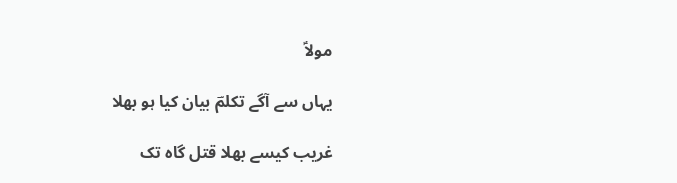مولاؑ

یہاں سے آگے تکلمؔ بیان کیا ہو بھلا

غریب کیسے بھلا قتل گاہ تک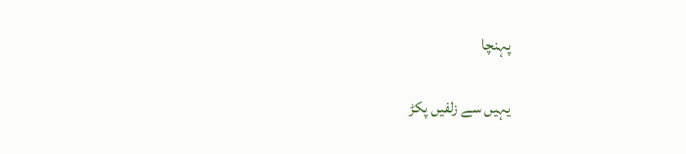پہنچا

یہیں سے زلفیں پکڑ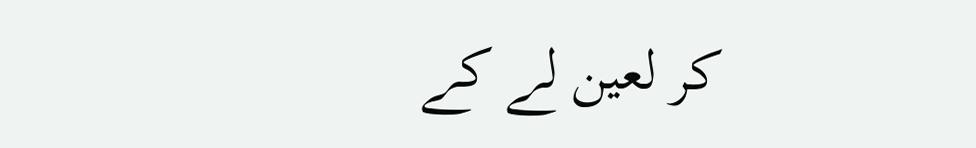کر لعین لے کے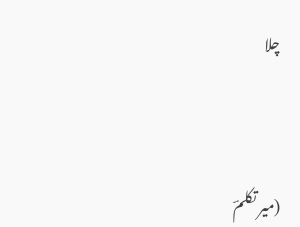چلا



(میر تکلمؔ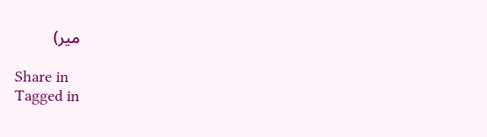میر)

Share in
Tagged in